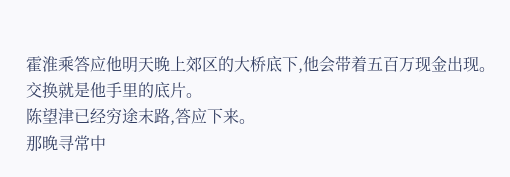霍淮乘答应他明天晚上郊区的大桥底下,他会带着五百万现金出现。
交换就是他手里的底片。
陈望津已经穷途末路,答应下来。
那晚寻常中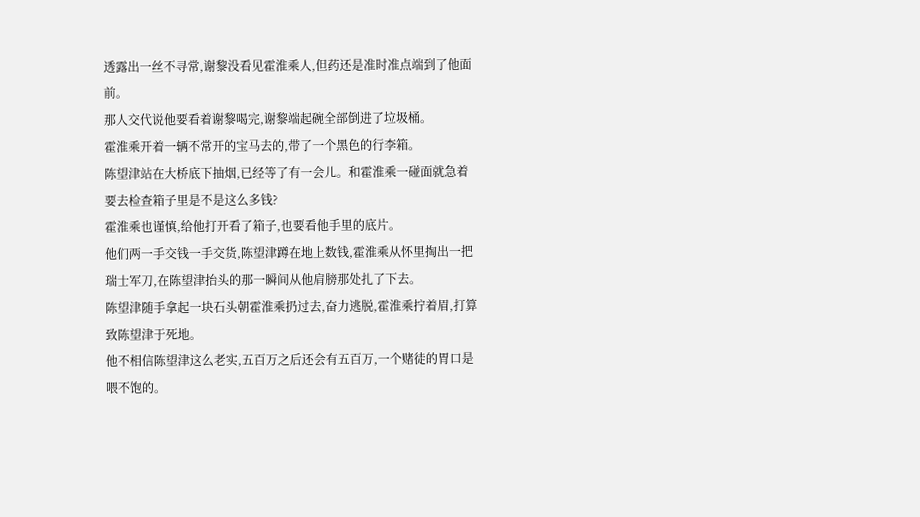透露出一丝不寻常,谢黎没看见霍淮乘人,但药还是准时准点端到了他面前。
那人交代说他要看着谢黎喝完,谢黎端起碗全部倒进了垃圾桶。
霍淮乘开着一辆不常开的宝马去的,带了一个黑色的行李箱。
陈望津站在大桥底下抽烟,已经等了有一会儿。和霍淮乘一碰面就急着要去检查箱子里是不是这么多钱?
霍淮乘也谨慎,给他打开看了箱子,也要看他手里的底片。
他们两一手交钱一手交货,陈望津蹲在地上数钱,霍淮乘从怀里掏出一把瑞士军刀,在陈望津抬头的那一瞬间从他肩膀那处扎了下去。
陈望津随手拿起一块石头朝霍淮乘扔过去,奋力逃脱,霍淮乘拧着眉,打算致陈望津于死地。
他不相信陈望津这么老实,五百万之后还会有五百万,一个赌徒的胃口是喂不饱的。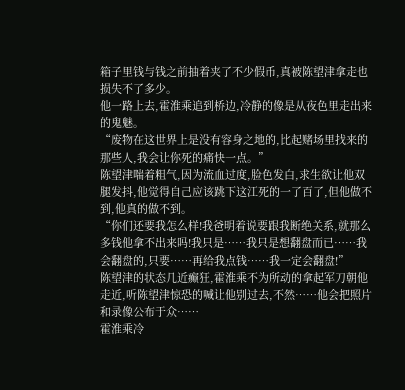箱子里钱与钱之前抽着夹了不少假币,真被陈望津拿走也损失不了多少。
他一路上去,霍淮乘追到桥边,冷静的像是从夜色里走出来的鬼魅。
“废物在这世界上是没有容身之地的,比起赌场里找来的那些人,我会让你死的痛快一点。”
陈望津喘着粗气,因为流血过度,脸色发白,求生欲让他双腿发抖,他觉得自己应该跳下这江死的一了百了,但他做不到,他真的做不到。
“你们还要我怎么样!我爸明着说要跟我断绝关系,就那么多钱他拿不出来吗!我只是……我只是想翻盘而已……我会翻盘的,只要……再给我点钱……我一定会翻盘!”
陈望津的状态几近癫狂,霍淮乘不为所动的拿起军刀朝他走近,听陈望津惊恐的喊让他别过去,不然……他会把照片和录像公布于众……
霍淮乘冷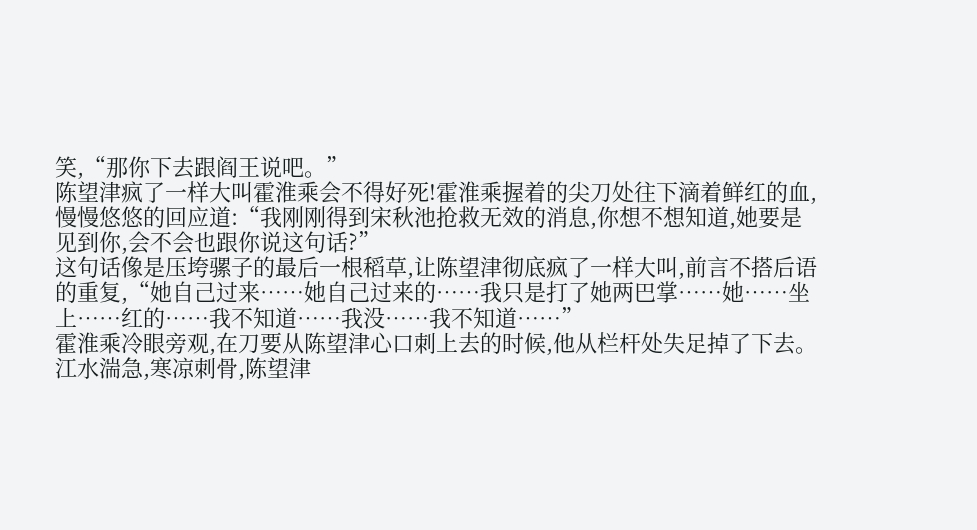笑,“那你下去跟阎王说吧。”
陈望津疯了一样大叫霍淮乘会不得好死!霍淮乘握着的尖刀处往下滴着鲜红的血,慢慢悠悠的回应道:“我刚刚得到宋秋池抢救无效的消息,你想不想知道,她要是见到你,会不会也跟你说这句话?”
这句话像是压垮骡子的最后一根稻草,让陈望津彻底疯了一样大叫,前言不搭后语的重复,“她自己过来……她自己过来的……我只是打了她两巴掌……她……坐上……红的……我不知道……我没……我不知道……”
霍淮乘冷眼旁观,在刀要从陈望津心口刺上去的时候,他从栏杆处失足掉了下去。
江水湍急,寒凉刺骨,陈望津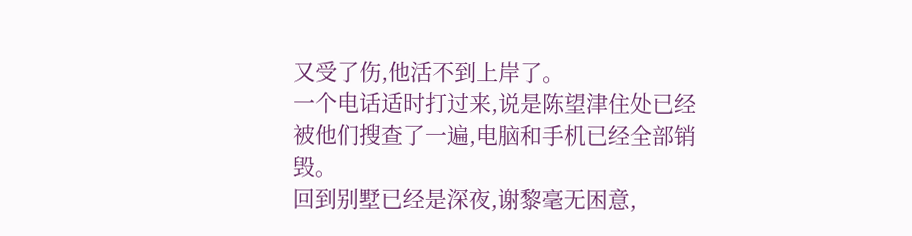又受了伤,他活不到上岸了。
一个电话适时打过来,说是陈望津住处已经被他们搜查了一遍,电脑和手机已经全部销毁。
回到别墅已经是深夜,谢黎毫无困意,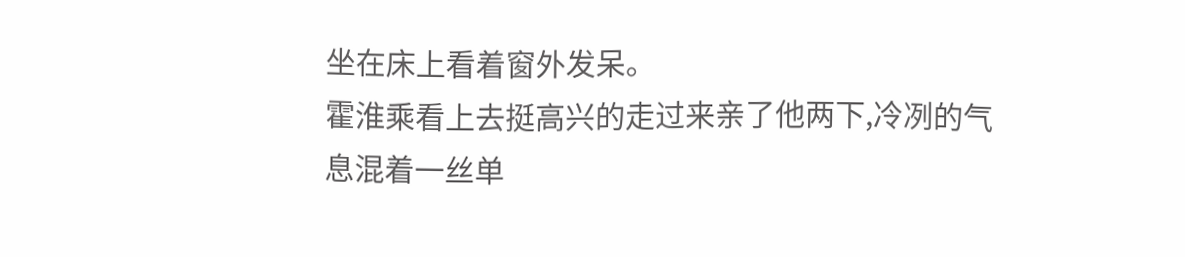坐在床上看着窗外发呆。
霍淮乘看上去挺高兴的走过来亲了他两下,冷冽的气息混着一丝单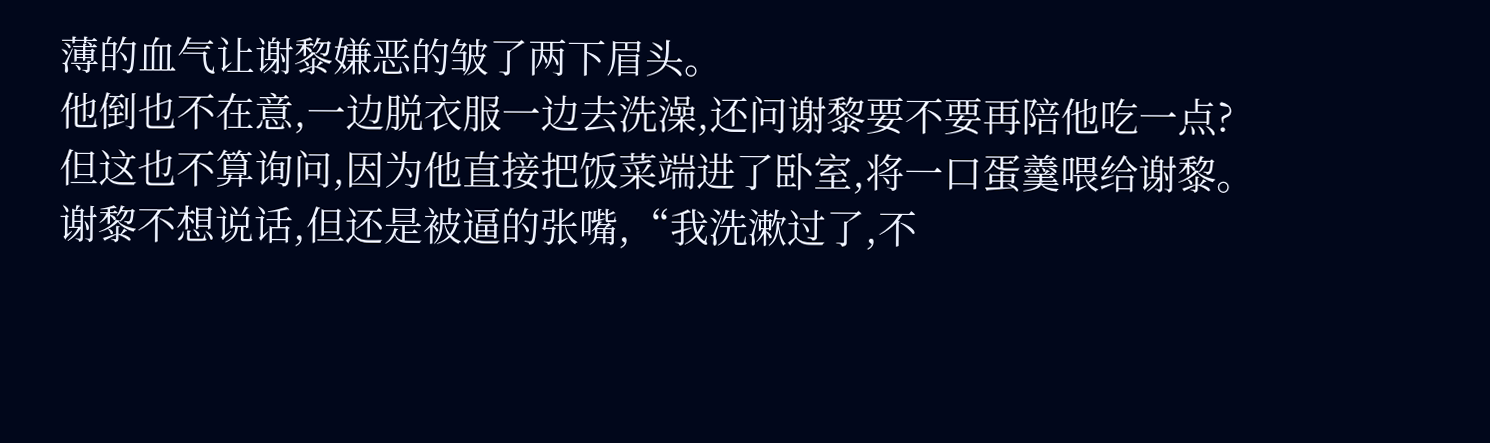薄的血气让谢黎嫌恶的皱了两下眉头。
他倒也不在意,一边脱衣服一边去洗澡,还问谢黎要不要再陪他吃一点?
但这也不算询问,因为他直接把饭菜端进了卧室,将一口蛋羹喂给谢黎。
谢黎不想说话,但还是被逼的张嘴,“我洗漱过了,不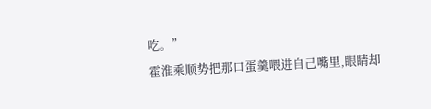吃。”
霍淮乘顺势把那口蛋羹喂进自己嘴里,眼睛却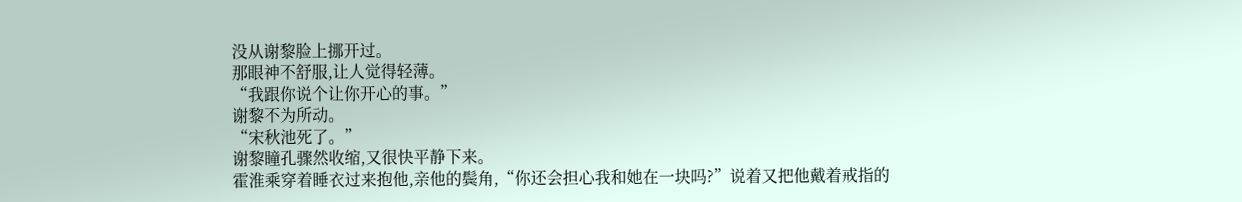没从谢黎脸上挪开过。
那眼神不舒服,让人觉得轻薄。
“我跟你说个让你开心的事。”
谢黎不为所动。
“宋秋池死了。”
谢黎瞳孔骤然收缩,又很快平静下来。
霍淮乘穿着睡衣过来抱他,亲他的鬓角,“你还会担心我和她在一块吗?”说着又把他戴着戒指的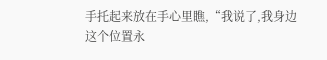手托起来放在手心里瞧,“我说了,我身边这个位置永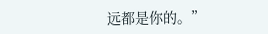远都是你的。”